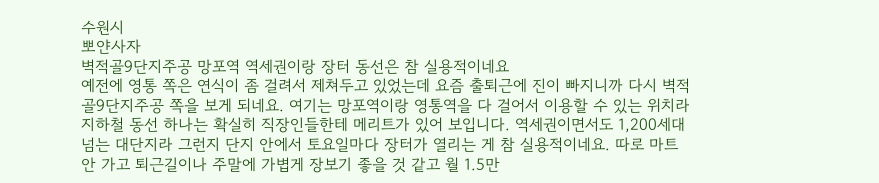수원시
뽀얀사자
벽적골9단지주공 망포역 역세권이랑 장터 동선은 참 실용적이네요
예전에 영통 쪽은 연식이 좀 걸려서 제쳐두고 있었는데 요즘 출퇴근에 진이 빠지니까 다시 벽적골9단지주공 쪽을 보게 되네요. 여기는 망포역이랑 영통역을 다 걸어서 이용할 수 있는 위치라 지하철 동선 하나는 확실히 직장인들한테 메리트가 있어 보입니다. 역세권이면서도 1,200세대 넘는 대단지라 그런지 단지 안에서 토요일마다 장터가 열리는 게 참 실용적이네요. 따로 마트 안 가고 퇴근길이나 주말에 가볍게 장보기 좋을 것 같고 월 1.5만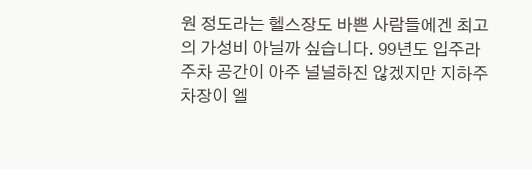원 정도라는 헬스장도 바쁜 사람들에겐 최고의 가성비 아닐까 싶습니다. 99년도 입주라 주차 공간이 아주 널널하진 않겠지만 지하주차장이 엘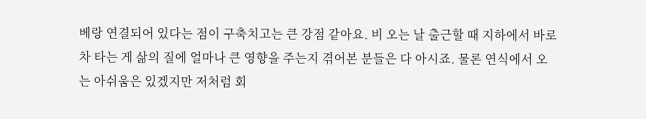베랑 연결되어 있다는 점이 구축치고는 큰 강점 같아요. 비 오는 날 출근할 때 지하에서 바로 차 타는 게 삶의 질에 얼마나 큰 영향을 주는지 겪어본 분들은 다 아시죠. 물론 연식에서 오는 아쉬움은 있겠지만 저처럼 회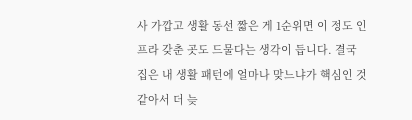사 가깝고 생활 동선 짧은 게 1순위면 이 정도 인프라 갖춘 곳도 드물다는 생각이 듭니다. 결국 집은 내 생활 패턴에 얼마나 맞느냐가 핵심인 것 같아서 더 늦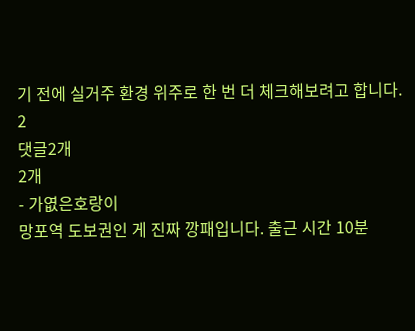기 전에 실거주 환경 위주로 한 번 더 체크해보려고 합니다.
2
댓글2개
2개
- 가엾은호랑이
망포역 도보권인 게 진짜 깡패입니다. 출근 시간 10분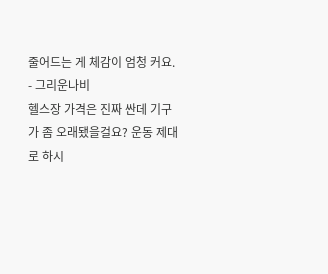줄어드는 게 체감이 엄청 커요.
- 그리운나비
헬스장 가격은 진짜 싼데 기구가 좀 오래됐을걸요? 운동 제대로 하시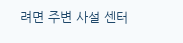려면 주변 사설 센터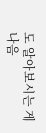도 알아보시는 게 나음